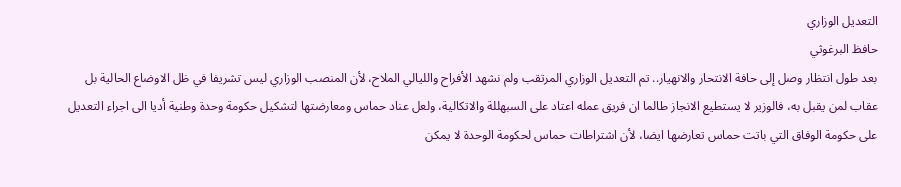التعديل الوزاري
حافظ البرغوثي
بعد طول انتظار وصل إلى حافة الانتحار والانهيار.. تم التعديل الوزاري المرتقب ولم نشهد الأفراح والليالي الملاح، لأن المنصب الوزاري ليس تشريفا في ظل الاوضاع الحالية بل عقاب لمن يقبل به، فالوزير لا يستطيع الانجاز طالما ان فريق عمله اعتاد على السبهللة والاتكالية، ولعل عناد حماس ومعارضتها لتشكيل حكومة وحدة وطنية أديا الى اجراء التعديل على حكومة الوفاق التي باتت حماس تعارضها ايضا، لأن اشتراطات حماس لحكومة الوحدة لا يمكن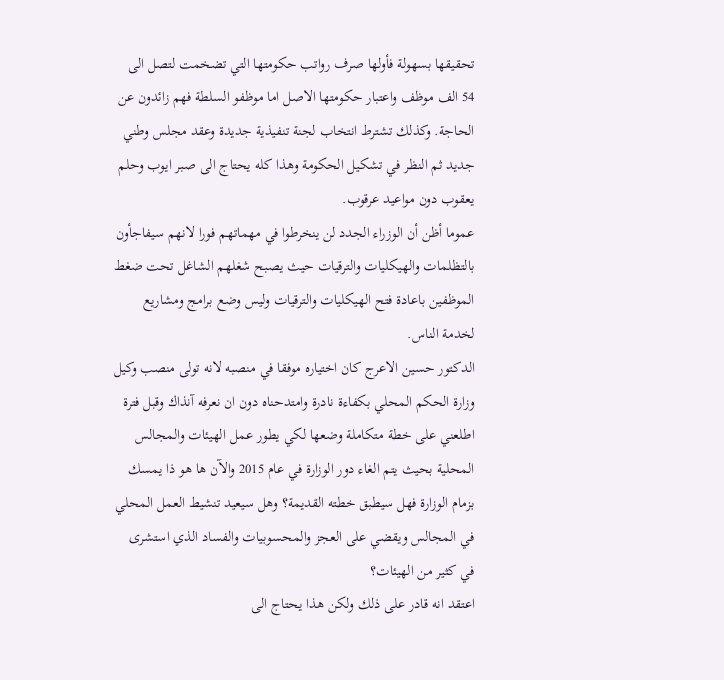تحقيقها بسهولة فأولها صرف رواتب حكومتها التي تضخمت لتصل الى 54 الف موظف واعتبار حكومتها الاصل اما موظفو السلطة فهم زائدون عن الحاجة. وكذلك تشترط انتخاب لجنة تنفيذية جديدة وعقد مجلس وطني جديد ثم النظر في تشكيل الحكومة وهذا كله يحتاج الى صبر ايوب وحلم يعقوب دون مواعيد عرقوب.
عموما أظن أن الوزراء الجدد لن ينخرطوا في مهماتهم فورا لانهم سيفاجأون بالتظلمات والهيكليات والترقيات حيث يصبح شغلهم الشاغل تحت ضغط الموظفين باعادة فتح الهيكليات والترقيات وليس وضع برامج ومشاريع لخدمة الناس.
الدكتور حسين الاعرج كان اختياره موفقا في منصبه لانه تولى منصب وكيل وزارة الحكم المحلي بكفاءة نادرة وامتدحناه دون ان نعرفه آنذاك وقبل فترة اطلعني على خطة متكاملة وضعها لكي يطور عمل الهيئات والمجالس المحلية بحيث يتم الغاء دور الوزارة في عام 2015 والآن ها هو ذا يمسك بزمام الوزارة فهل سيطبق خطته القديمة؟ وهل سيعيد تنشيط العمل المحلي في المجالس ويقضي على العجز والمحسوبيات والفساد الذي استشرى في كثير من الهيئات؟
اعتقد انه قادر على ذلك ولكن هذا يحتاج الى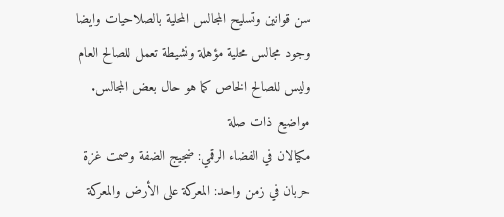سن قوانين وتسليح المجالس المحلية بالصلاحيات وايضا وجود مجالس محلية مؤهلة ونشيطة تعمل للصالح العام وليس للصالح الخاص كما هو حال بعض المجالس.
مواضيع ذات صلة
مكيالان في الفضاء الرقمي: ضجيج الضفة وصمت غزة
حربان في زمن واحد: المعركة على الأرض والمعركة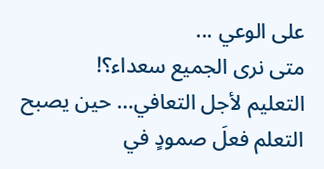على الوعي ...
متى نرى الجميع سعداء؟!
التعليم لأجل التعافي… حين يصبح التعلم فعلَ صمودٍ في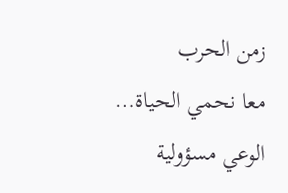زمن الحرب
معا نحمي الحياة… الوعي مسؤولية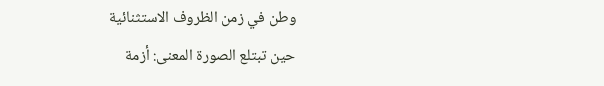وطن في زمن الظروف الاستثنائية
حين تبتلع الصورة المعنى: أزمة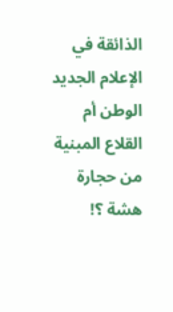الذائقة في الإعلام الجديد
الوطن أم القلاع المبنية من حجارة هشة ؟!